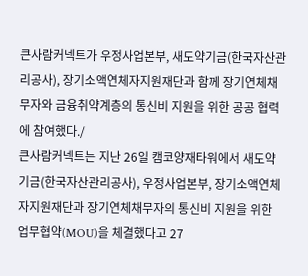큰사람커넥트가 우정사업본부, 새도약기금(한국자산관리공사), 장기소액연체자지원재단과 함께 장기연체채무자와 금융취약계층의 통신비 지원을 위한 공공 협력에 참여했다./
큰사람커넥트는 지난 26일 캠코양재타워에서 새도약기금(한국자산관리공사), 우정사업본부, 장기소액연체자지원재단과 장기연체채무자의 통신비 지원을 위한 업무협약(MOU)을 체결했다고 27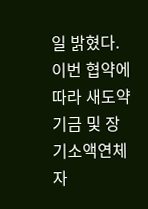일 밝혔다.
이번 협약에 따라 새도약기금 및 장기소액연체자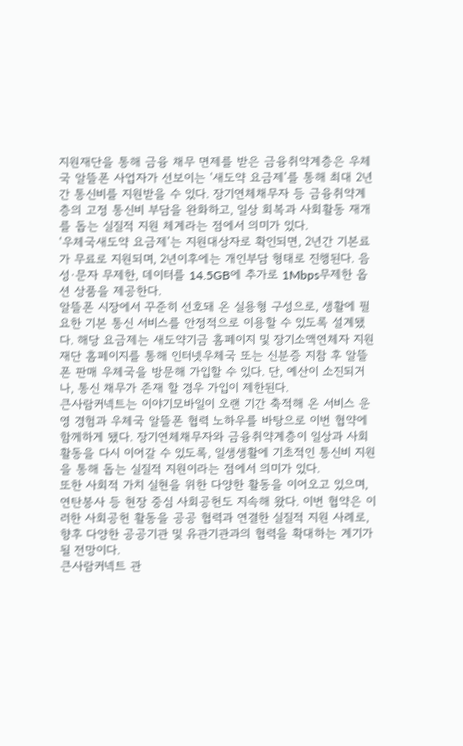지원재단을 통해 금융 채무 면제를 받은 금융취약계층은 우체국 알뜰폰 사업자가 선보이는 ‘새도약 요금제’를 통해 최대 2년간 통신비를 지원받을 수 있다. 장기연체채무자 등 금융취약계층의 고정 통신비 부담을 완화하고, 일상 회복과 사회활동 재개를 돕는 실질적 지원 체계라는 점에서 의미가 있다.
‘우체국새도약 요금제’는 지원대상자로 확인되면, 2년간 기본료가 무료로 지원되며, 2년이후에는 개인부담 형태로 진행된다. 음성·문자 무제한, 데이터를 14.5GB에 추가로 1Mbps무제한 옵션 상품을 제공한다.
알뜰폰 시장에서 꾸준히 선호돼 온 실용형 구성으로, 생활에 필요한 기본 통신 서비스를 안정적으로 이용할 수 있도록 설계됐다. 해당 요금제는 새도약기금 홈페이지 및 장기소액연체자 지원재단 홈페이지를 통해 인터넷우체국 또는 신분증 지참 후 알뜰폰 판매 우체국을 방문해 가입할 수 있다. 단, 예산이 소진되거나, 통신 채무가 존재 할 경우 가입이 제한된다.
큰사람커넥트는 이야기모바일이 오랜 기간 축적해 온 서비스 운영 경험과 우체국 알뜰폰 협력 노하우를 바탕으로 이번 협약에 함께하게 됐다. 장기연체채무자와 금융취약계층이 일상과 사회활동을 다시 이어갈 수 있도록, 일생생활에 기초적인 통신비 지원을 통해 돕는 실질적 지원이라는 점에서 의미가 있다.
또한 사회적 가치 실현을 위한 다양한 활동을 이어오고 있으며, 연탄봉사 등 현장 중심 사회공헌도 지속해 왔다. 이번 협약은 이러한 사회공헌 활동을 공공 협력과 연결한 실질적 지원 사례로, 향후 다양한 공공기관 및 유관기관과의 협력을 확대하는 계기가 될 전망이다.
큰사람커넥트 관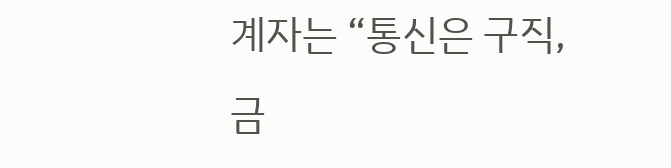계자는 “통신은 구직, 금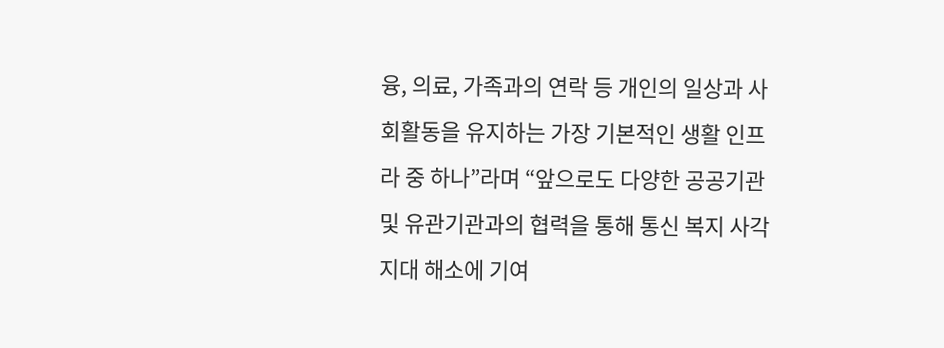융, 의료, 가족과의 연락 등 개인의 일상과 사회활동을 유지하는 가장 기본적인 생활 인프라 중 하나”라며 “앞으로도 다양한 공공기관 및 유관기관과의 협력을 통해 통신 복지 사각지대 해소에 기여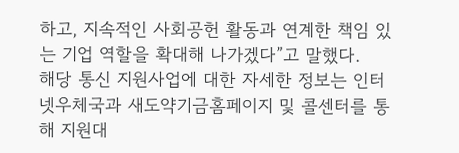하고, 지속적인 사회공헌 활동과 연계한 책임 있는 기업 역할을 확대해 나가겠다”고 말했다.
해당 통신 지원사업에 대한 자세한 정보는 인터넷우체국과 새도약기금홈페이지 및 콜센터를 통해 지원대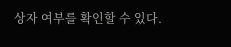상자 여부를 확인할 수 있다.